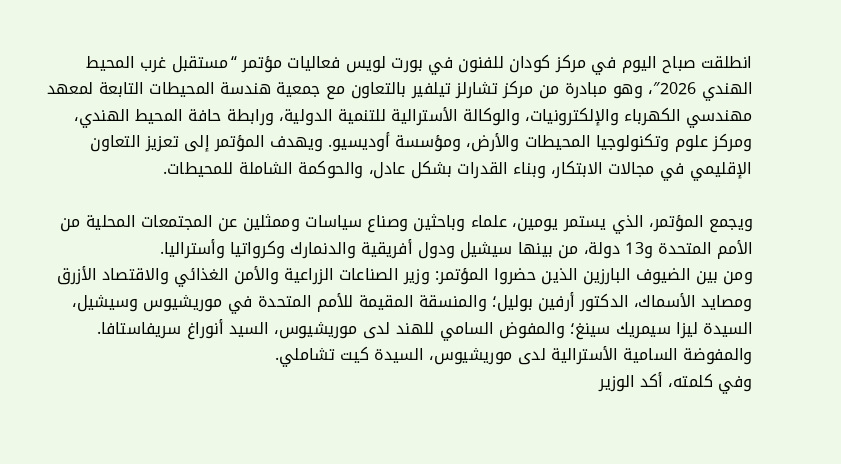انطلقت صباح اليوم في مركز كودان للفنون في بورت لويس فعاليات مؤتمر “مستقبل غرب المحيط الهندي 2026″، وهو مبادرة من مركز تشارلز تيلفير بالتعاون مع جمعية هندسة المحيطات التابعة لمعهد مهندسي الكهرباء والإلكترونيات، والوكالة الأسترالية للتنمية الدولية، ورابطة حافة المحيط الهندي، ومركز علوم وتكنولوجيا المحيطات والأرض، ومؤسسة أوديسيو. ويهدف المؤتمر إلى تعزيز التعاون الإقليمي في مجالات الابتكار، وبناء القدرات بشكل عادل، والحوكمة الشاملة للمحيطات.

ويجمع المؤتمر، الذي يستمر يومين، علماء وباحثين وصناع سياسات وممثلين عن المجتمعات المحلية من الأمم المتحدة و13 دولة، من بينها سيشيل ودول أفريقية والدنمارك وكرواتيا وأستراليا.
ومن بين الضيوف البارزين الذين حضروا المؤتمر: وزير الصناعات الزراعية والأمن الغذائي والاقتصاد الأزرق ومصايد الأسماك، الدكتور أرفين بوليل؛ والمنسقة المقيمة للأمم المتحدة في موريشيوس وسيشيل، السيدة ليزا سيمريك سينغ؛ والمفوض السامي للهند لدى موريشيوس، السيد أنوراغ سريفاستافا. والمفوضة السامية الأسترالية لدى موريشيوس، السيدة كيت تشاملي.
وفي كلمته، أكد الوزير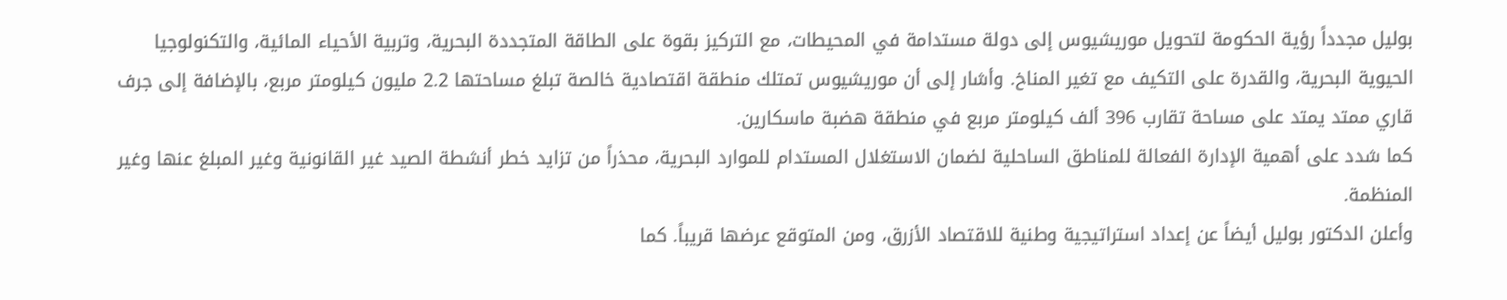بوليل مجدداً رؤية الحكومة لتحويل موريشيوس إلى دولة مستدامة في المحيطات، مع التركيز بقوة على الطاقة المتجددة البحرية، وتربية الأحياء المائية، والتكنولوجيا الحيوية البحرية، والقدرة على التكيف مع تغير المناخ. وأشار إلى أن موريشيوس تمتلك منطقة اقتصادية خالصة تبلغ مساحتها 2.2 مليون كيلومتر مربع، بالإضافة إلى جرف قاري ممتد يمتد على مساحة تقارب 396 ألف كيلومتر مربع في منطقة هضبة ماسكارين.
كما شدد على أهمية الإدارة الفعالة للمناطق الساحلية لضمان الاستغلال المستدام للموارد البحرية، محذراً من تزايد خطر أنشطة الصيد غير القانونية وغير المبلغ عنها وغير المنظمة.
وأعلن الدكتور بوليل أيضاً عن إعداد استراتيجية وطنية للاقتصاد الأزرق، ومن المتوقع عرضها قريباً. كما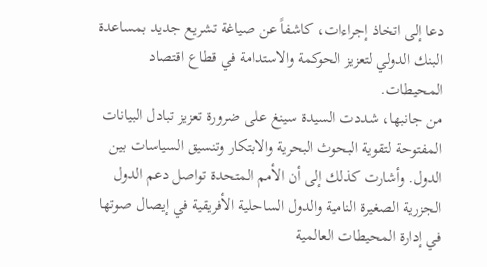دعا إلى اتخاذ إجراءات، كاشفاً عن صياغة تشريع جديد بمساعدة البنك الدولي لتعزيز الحوكمة والاستدامة في قطاع اقتصاد المحيطات.
من جانبها، شددت السيدة سينغ على ضرورة تعزيز تبادل البيانات المفتوحة لتقوية البحوث البحرية والابتكار وتنسيق السياسات بين الدول. وأشارت كذلك إلى أن الأمم المتحدة تواصل دعم الدول الجزرية الصغيرة النامية والدول الساحلية الأفريقية في إيصال صوتها في إدارة المحيطات العالمية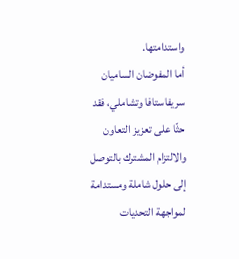واستدامتها.
أما المفوضان الساميان سريفاستافا وتشاملي، فقد حثّا على تعزيز التعاون والالتزام المشترك بالتوصل إلى حلول شاملة ومستدامة لمواجهة التحديات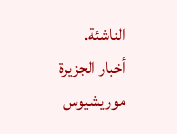الناشئة.
أخبار الجزيرة موريشيوس